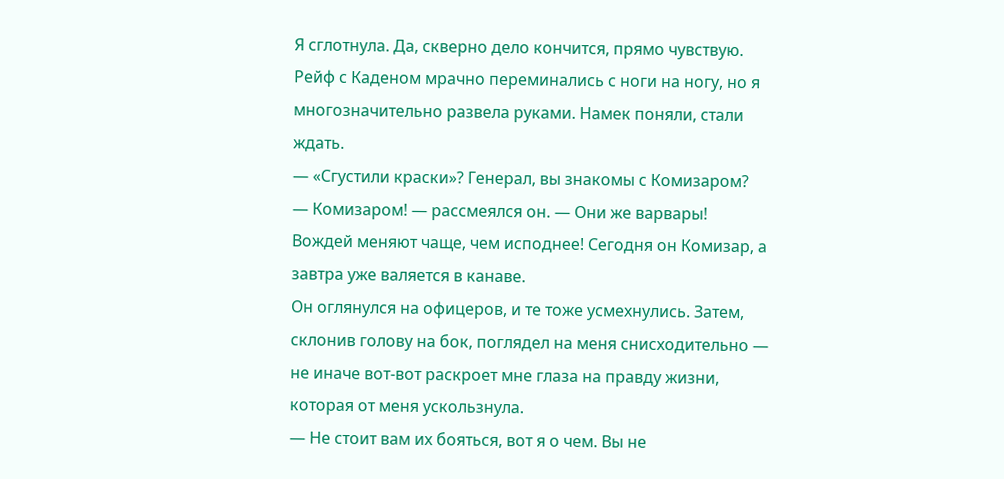Я сглотнула. Да, скверно дело кончится, прямо чувствую.
Рейф с Каденом мрачно переминались с ноги на ногу, но я многозначительно развела руками. Намек поняли, стали ждать.
— «Сгустили краски»? Генерал, вы знакомы с Комизаром?
— Комизаром! — рассмеялся он. — Они же варвары! Вождей меняют чаще, чем исподнее! Сегодня он Комизар, а завтра уже валяется в канаве.
Он оглянулся на офицеров, и те тоже усмехнулись. Затем, склонив голову на бок, поглядел на меня снисходительно — не иначе вот-вот раскроет мне глаза на правду жизни, которая от меня ускользнула.
— Не стоит вам их бояться, вот я о чем. Вы не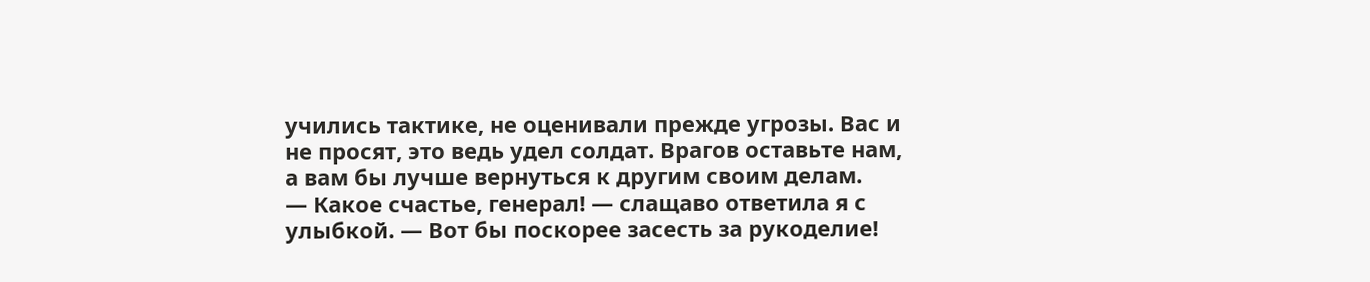учились тактике, не оценивали прежде угрозы. Вас и не просят, это ведь удел солдат. Врагов оставьте нам, а вам бы лучше вернуться к другим своим делам.
— Какое счастье, генерал! — слащаво ответила я с улыбкой. — Вот бы поскорее засесть за рукоделие!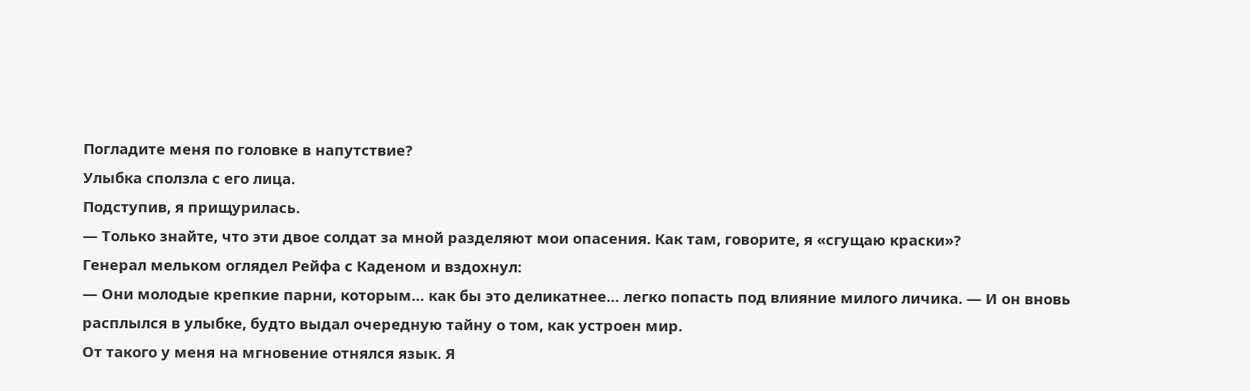Погладите меня по головке в напутствие?
Улыбка сползла с его лица.
Подступив, я прищурилась.
— Только знайте, что эти двое солдат за мной разделяют мои опасения. Как там, говорите, я «сгущаю краски»?
Генерал мельком оглядел Рейфа с Каденом и вздохнул:
— Они молодые крепкие парни, которым… как бы это деликатнее… легко попасть под влияние милого личика. — И он вновь расплылся в улыбке, будто выдал очередную тайну о том, как устроен мир.
От такого у меня на мгновение отнялся язык. Я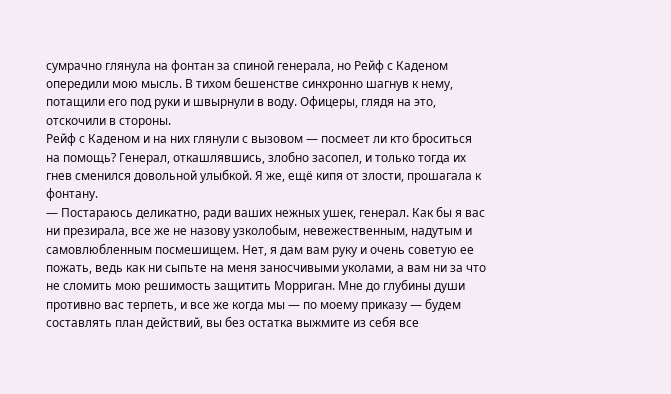сумрачно глянула на фонтан за спиной генерала, но Рейф с Каденом опередили мою мысль. В тихом бешенстве синхронно шагнув к нему, потащили его под руки и швырнули в воду. Офицеры, глядя на это, отскочили в стороны.
Рейф с Каденом и на них глянули с вызовом — посмеет ли кто броситься на помощь? Генерал, откашлявшись, злобно засопел, и только тогда их гнев сменился довольной улыбкой. Я же, ещё кипя от злости, прошагала к фонтану.
— Постараюсь деликатно, ради ваших нежных ушек, генерал. Как бы я вас ни презирала, все же не назову узколобым, невежественным, надутым и самовлюбленным посмешищем. Нет, я дам вам руку и очень советую ее пожать, ведь как ни сыпьте на меня заносчивыми уколами, а вам ни за что не сломить мою решимость защитить Морриган. Мне до глубины души противно вас терпеть, и все же когда мы — по моему приказу — будем составлять план действий, вы без остатка выжмите из себя все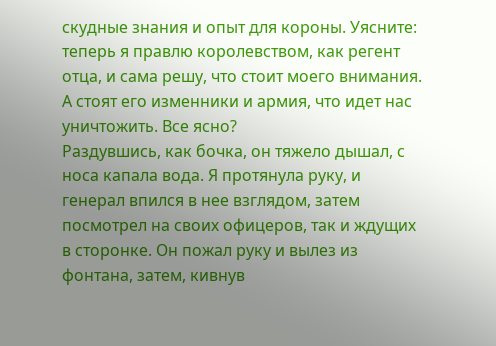скудные знания и опыт для короны. Уясните: теперь я правлю королевством, как регент отца, и сама решу, что стоит моего внимания. А стоят его изменники и армия, что идет нас уничтожить. Все ясно?
Раздувшись, как бочка, он тяжело дышал, с носа капала вода. Я протянула руку, и генерал впился в нее взглядом, затем посмотрел на своих офицеров, так и ждущих в сторонке. Он пожал руку и вылез из фонтана, затем, кивнув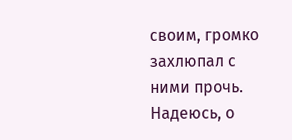своим, громко захлюпал с ними прочь. Надеюсь, о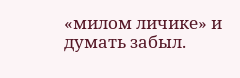«милом личике» и думать забыл.